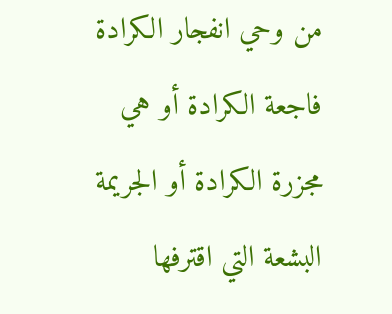من وحي انفجار الكرادة
فاجعة الكرادة أو هي مجزرة الكرادة أو الجريمة البشعة التي اقترفها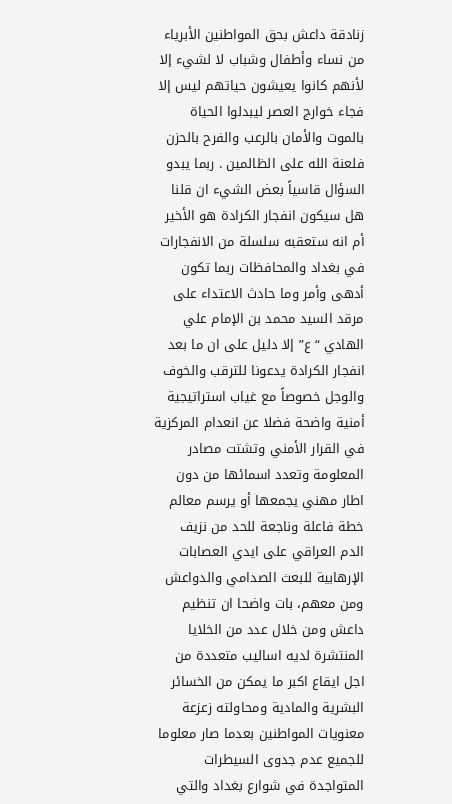زنادقة داعش بحق المواطنين الأبرياء من نساء وأطفال وشباب لا لشيء إلا لأنهم كانوا يعيشون حياتهم ليس إلا فجاء خوارج العصر ليبدلوا الحياة بالموت والأمان بالرعب والفرح بالحزن فلعنة الله على الظالمين . ربما يبدو السؤال قاسياً بعض الشيء ان قلنا هل سيكون انفجار الكرادة هو الأخير أم انه ستعقبه سلسلة من الانفجارات في بغداد والمحافظات ربما تكون أدهى وأمر وما حادث الاعتداء على مرقد السيد محمد بن الإمام علي الهادي “ع” إلا دليل على ان ما بعد انفجار الكرادة يدعونا للترقب والخوف والوجل خصوصاً مع غياب استراتيجية أمنية واضحة فضلا عن انعدام المركزية في القرار الأمني وتشتت مصادر المعلومة وتعدد اسمائها من دون اطار مهني يجمعها أو يرسم معالم خطة فاعلة وناجعة للحد من نزيف الدم العراقي على ايدي العصابات الإرهابية للبعث الصدامي والدواعش ومن معهم، بات واضحا ان تنظيم داعش ومن خلال عدد من الخلايا المنتشرة لديه اساليب متعددة من اجل ايقاع اكبر ما يمكن من الخسائر البشرية والمادية ومحاولته زعزعة معنويات المواطنين بعدما صار معلوما للجميع عدم جدوى السيطرات المتواجدة في شوارع بغداد والتي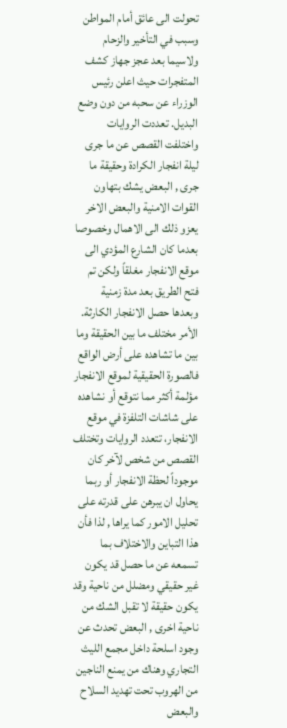تحولت الى عائق أمام المواطن وسبب في التأخير والزحام ولاسيما بعد عجز جهاز كشف المتفجرات حيث اعلن رئيس الوزراء عن سحبه من دون وضع البديل. تعددت الروايات واختلفت القصص عن ما جرى ليلة انفجار الكرادة وحقيقة ما جرى , البعض يشك بتهاون القوات الامنية والبعض الاخر يعزو ذلك الى الاهمال وخصوصا بعدما كان الشارع المؤدي الى موقع الانفجار مغلقاً ولكن تم فتح الطريق بعد مدة زمنية وبعدها حصل الانفجار الكارثة. الأمر مختلف ما بين الحقيقة وما بين ما تشاهده على أرض الواقع فالصورة الحقيقية لموقع الانفجار مؤلمة أكثر مما نتوقع أو نشاهده على شاشات التلفزة في موقع الانفجار، تتعدد الروايات وتختلف القصص من شخص لآخر كان موجوداً لحظة الانفجار أو ربما يحاول ان يبرهن على قدرته على تحليل الامور كما يراها , لذا فأن هذا التباين والاختلاف بما تسمعه عن ما حصل قد يكون غير حقيقي ومضلل من ناحية وقد يكون حقيقة لا تقبل الشك من ناحية اخرى , البعض تحدث عن وجود اسلحة داخل مجمع الليث التجاري وهناك من يمنع الناجين من الهروب تحت تهديد السلاح والبعض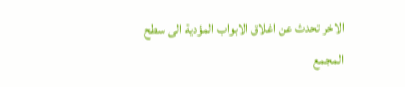الاخر تحدث عن اغلاق الابواب المؤدية الى سطح المجمع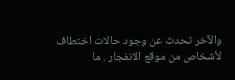والآخر تحدث عن وجود حالات اختطاف لأشخاص من موقع الانفجار . ما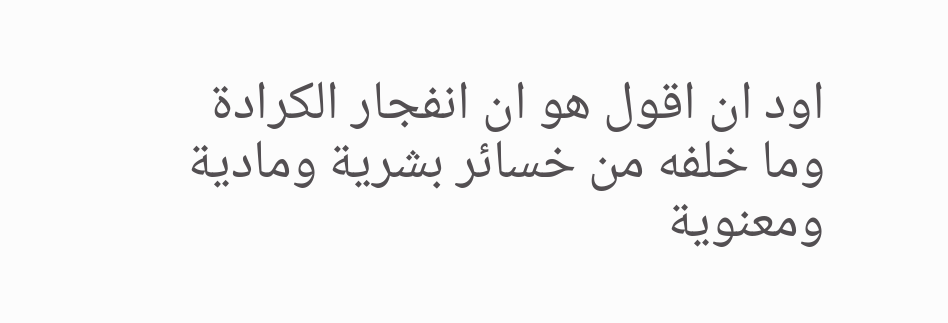اود ان اقول هو ان انفجار الكرادة وما خلفه من خسائر بشرية ومادية ومعنوية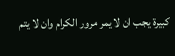كبيرة يجب ان لا يمر مرور الكرام وان لا يتم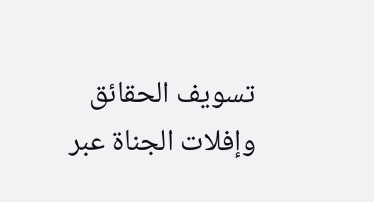تسويف الحقائق وإفلات الجناة عبر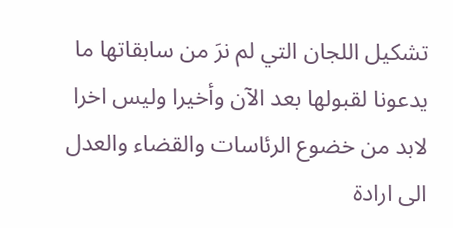تشكيل اللجان التي لم نرَ من سابقاتها ما يدعونا لقبولها بعد الآن وأخيرا وليس اخرا لابد من خضوع الرئاسات والقضاء والعدل الى ارادة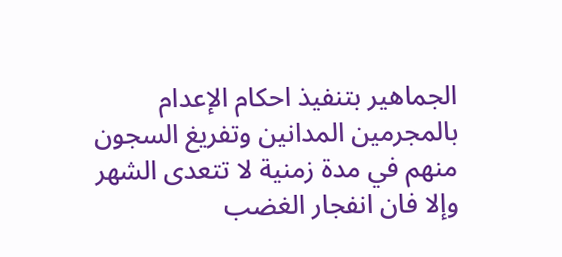الجماهير بتنفيذ احكام الإعدام بالمجرمين المدانين وتفريغ السجون منهم في مدة زمنية لا تتعدى الشهر وإلا فان انفجار الغضب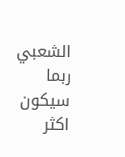الشعبي ربما سيكون اكثر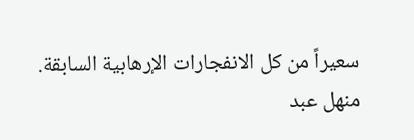سعيراً من كل الانفجارات الإرهابية السابقة.
منهل عبد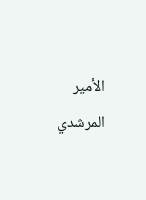الأمير المرشدي